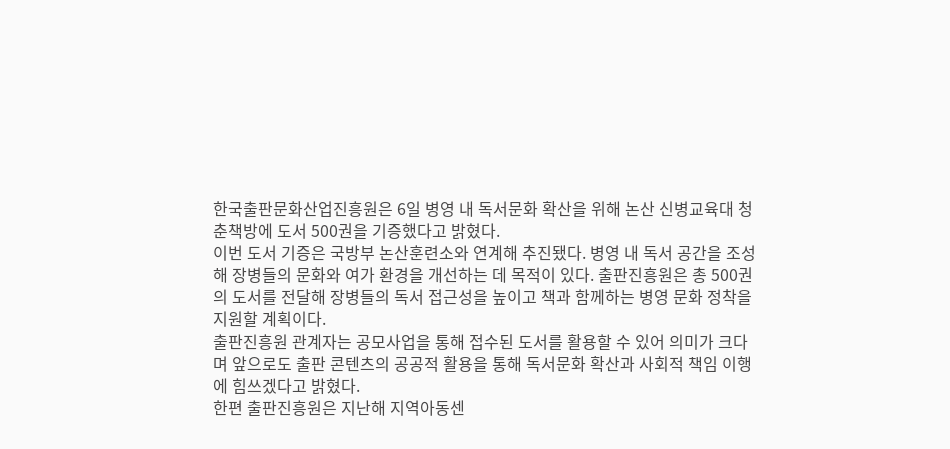한국출판문화산업진흥원은 6일 병영 내 독서문화 확산을 위해 논산 신병교육대 청춘책방에 도서 500권을 기증했다고 밝혔다.
이번 도서 기증은 국방부 논산훈련소와 연계해 추진됐다. 병영 내 독서 공간을 조성해 장병들의 문화와 여가 환경을 개선하는 데 목적이 있다. 출판진흥원은 총 500권의 도서를 전달해 장병들의 독서 접근성을 높이고 책과 함께하는 병영 문화 정착을 지원할 계획이다.
출판진흥원 관계자는 공모사업을 통해 접수된 도서를 활용할 수 있어 의미가 크다며 앞으로도 출판 콘텐츠의 공공적 활용을 통해 독서문화 확산과 사회적 책임 이행에 힘쓰겠다고 밝혔다.
한편 출판진흥원은 지난해 지역아동센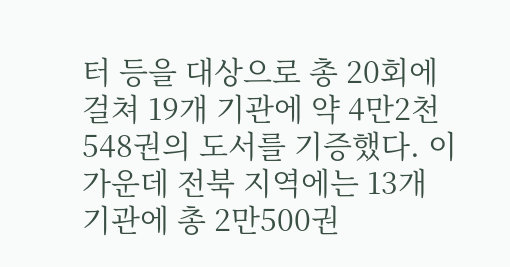터 등을 대상으로 총 20회에 걸쳐 19개 기관에 약 4만2천548권의 도서를 기증했다. 이 가운데 전북 지역에는 13개 기관에 총 2만500권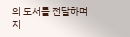의 도서를 전달하며 지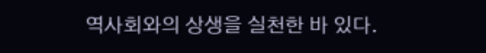역사회와의 상생을 실천한 바 있다.